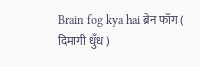Brain fog kya hai ब्रेन फॉग ( दिमागी धुँध )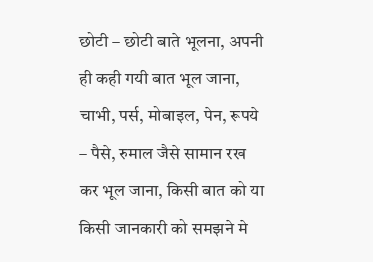छोटी – छोटी बाते भूलना, अपनी ही कही गयी बात भूल जाना, चाभी, पर्स, मोबाइल, पेन, रूपये – पैसे, रुमाल जैसे सामान रख कर भूल जाना, किसी बात को या किसी जानकारी को समझने मे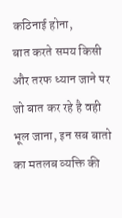कठिनाई होना,
बात करते समय किसी और तरफ ध्यान जाने पर जो बात कर रहे है वही भूल जाना, इन सब बातो का मतलब व्यक्ति की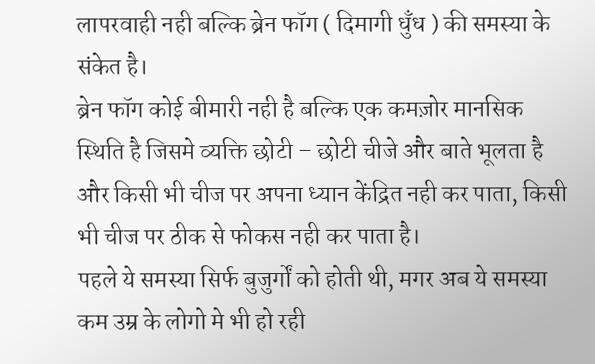लापरवाही नही बल्कि ब्रेन फॉग ( दिमागी धुँध ) की समस्या के संकेत है।
ब्रेन फॉग कोई बीमारी नही है बल्कि एक कमज़ोर मानसिक स्थिति है जिसमे व्यक्ति छोटी – छोटी चीजे और बाते भूलता है और किसी भी चीज पर अपना ध्यान केंद्रित नही कर पाता, किसी भी चीज पर ठीक से फोकस नही कर पाता है।
पहले ये समस्या सिर्फ बुजुर्गों को होती थी, मगर अब ये समस्या कम उम्र के लोगो मे भी हो रही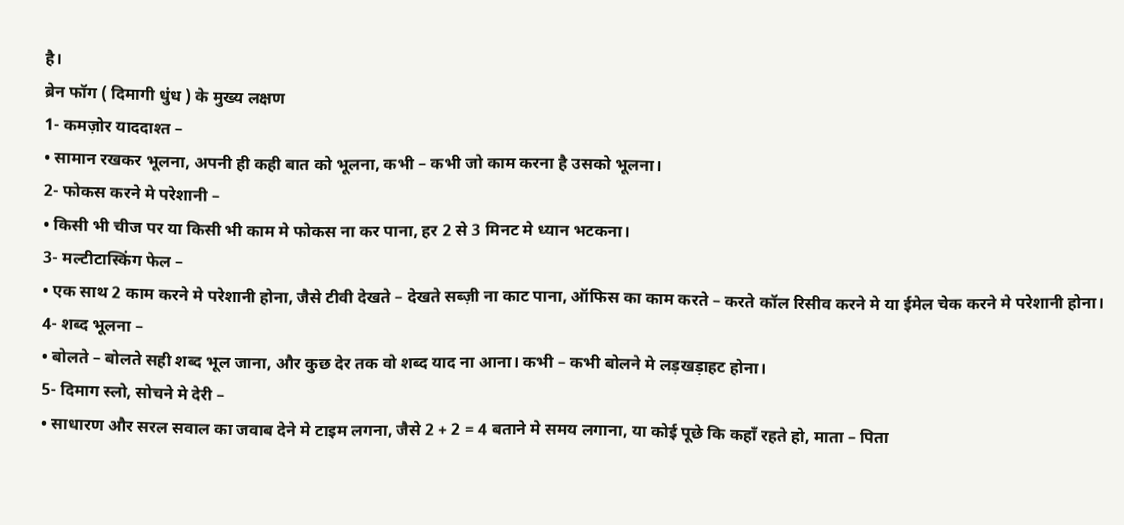है।
ब्रेन फॉग ( दिमागी धुंध ) के मुख्य लक्षण
1- कमज़ोर याददाश्त –
• सामान रखकर भूलना, अपनी ही कही बात को भूलना, कभी – कभी जो काम करना है उसको भूलना।
2- फोकस करने मे परेशानी –
• किसी भी चीज पर या किसी भी काम मे फोकस ना कर पाना, हर 2 से 3 मिनट मे ध्यान भटकना।
3- मल्टीटास्किंग फेल –
• एक साथ 2 काम करने मे परेशानी होना, जैसे टीवी देखते – देखते सब्ज़ी ना काट पाना, ऑफिस का काम करते – करते कॉल रिसीव करने मे या ईमेल चेक करने मे परेशानी होना।
4- शब्द भूलना –
• बोलते – बोलते सही शब्द भूल जाना, और कुछ देर तक वो शब्द याद ना आना। कभी – कभी बोलने मे लड़खड़ाहट होना।
5- दिमाग स्लो, सोचने मे देरी –
• साधारण और सरल सवाल का जवाब देने मे टाइम लगना, जैसे 2 + 2 = 4 बताने मे समय लगाना, या कोई पूछे कि कहाँ रहते हो, माता – पिता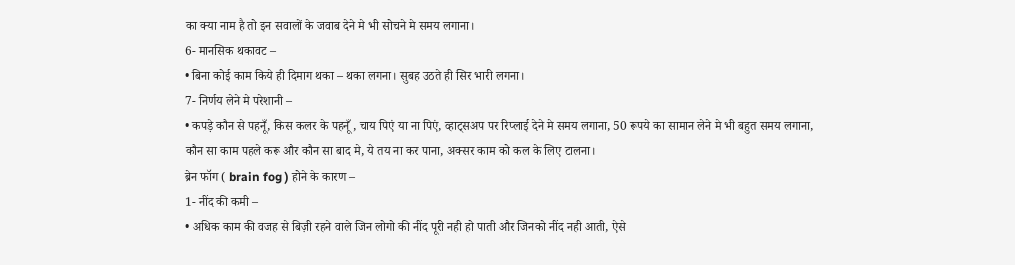का क्या नाम है तो इन सवालों के जवाब देने मे भी सोचने मे समय लगाना।
6- मानसिक थकावट –
• बिना कोई काम किये ही दिमाग थका – थका लगना। सुबह उठते ही सिर भारी लगना।
7- निर्णय लेने मे परेशानी –
• कपड़े कौन से पहनूँ, किस कलर के पहनूँ , चाय पिएं या ना पिएं, व्हाट्सअप पर रिप्लाई देने मे समय लगाना, 50 रूपये का सामान लेने मे भी बहुत समय लगाना,
कौन सा काम पहले करू और कौन सा बाद मे, ये तय ना कर पाना, अक्सर काम को कल के लिए टालना।
ब्रेन फॉग ( brain fog ) होने के कारण –
1- नींद की कमी –
• अधिक काम की वजह से बिज़ी रहने वाले जिन लोगो की नींद पूरी नही हो पाती और जिनको नींद नही आती, ऐसे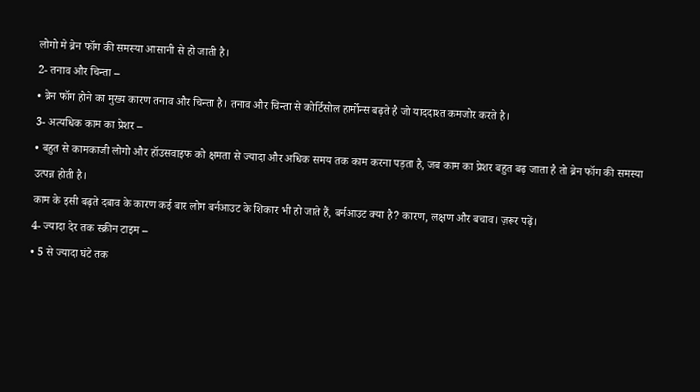लोगो मे ब्रेन फॉग की समस्या आसानी से हो जाती है।
2- तनाव और चिन्ता –
• ब्रेन फॉग होने का मुख्य कारण तनाव और चिन्ता है। तनाव और चिन्ता से कोर्टिसोल हार्मोन्स बढ़ते है जो याददाश्त कमजोर करते है।
3- अत्यधिक काम का प्रेशर –
• बहुत से कामकाजी लोगो और हॉउसवाइफ को क्षमता से ज्यादा और अधिक समय तक काम करना पड़ता है, जब काम का प्रेशर बहुत बढ़ जाता है तो ब्रेन फॉग की समस्या उत्पन्न होती है।
काम के इसी बढ़ते दबाव के कारण कई बार लोग बर्नआउट के शिकार भी हो जाते हैं, बर्नआउट क्या है? कारण, लक्षण और बचाव। ज़रूर पढ़ें।
4- ज्यादा देर तक स्क्रीन टाइम –
• 5 से ज्यादा घंटे तक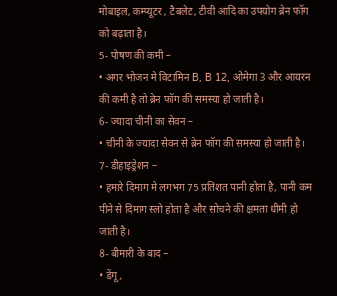मोबाइल, कम्प्यूटर , टैबलेट, टीवी आदि का उपयोग ब्रेन फॉग को बढ़ाता है।
5- पोषण की कमी –
• अगर भोजन मे विटामिन B, B 12, ओमेगा 3 और आयरन की कमी है तो ब्रेन फॉग की समस्या हो जाती है।
6- ज्यादा चीनी का सेवन –
• चीनी के ज्यादा सेवन से ब्रेन फॉग की समस्या हो जाती है।
7- डीहाइड्रेशन –
• हमारे दिमाग मे लगभग 75 प्रतिशत पानी होता है, पानी कम पीने से दिमाग स्लो होता है और सोचने की क्षमता धीमी हो जाती है।
8- बीमारी के बाद –
• डेंगू,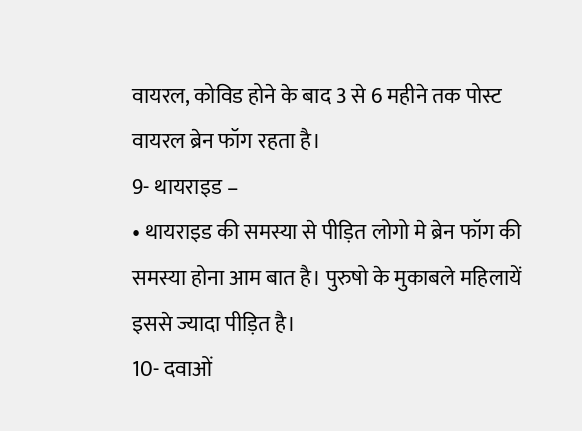वायरल, कोविड होने के बाद 3 से 6 महीने तक पोस्ट वायरल ब्रेन फॉग रहता है।
9- थायराइड –
• थायराइड की समस्या से पीड़ित लोगो मे ब्रेन फॉग की समस्या होना आम बात है। पुरुषो के मुकाबले महिलायें इससे ज्यादा पीड़ित है।
10- दवाओं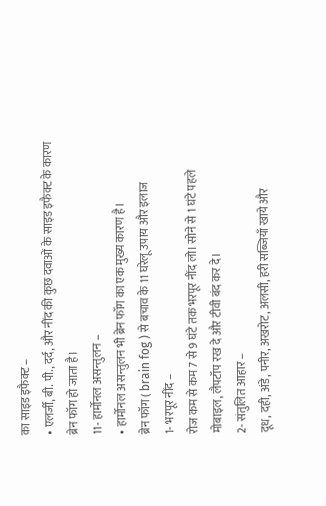का साइड इफैक्ट –
• एलर्जी, बी. पी., दर्द, और नींद की कुछ दवाओं के साइड इफैक्ट के कारण ब्रेन फॉग हो जाता है।
11- हार्मोनल असन्तुलन –
• हार्मोनल असन्तुलन भी ब्रेन फॉग का एक मुख्य कारण है।
ब्रेन फॉग ( brain fog ) से बचाव के 11 घरेलू उपाय और इलाज
1- भरपूर नींद –
रोज कम से कम 7 से 9 घंटे तक भरपूर नींद लो। सोने से 1 घंटे पहले मोबाइल, लैपटॉप रख दे और टीवी बंद कर दे।
2- संतुलित आहार –
दूध, दही, अंडे, पनीर, अखरोट, अलसी, हरी सब्जियाँ खाये और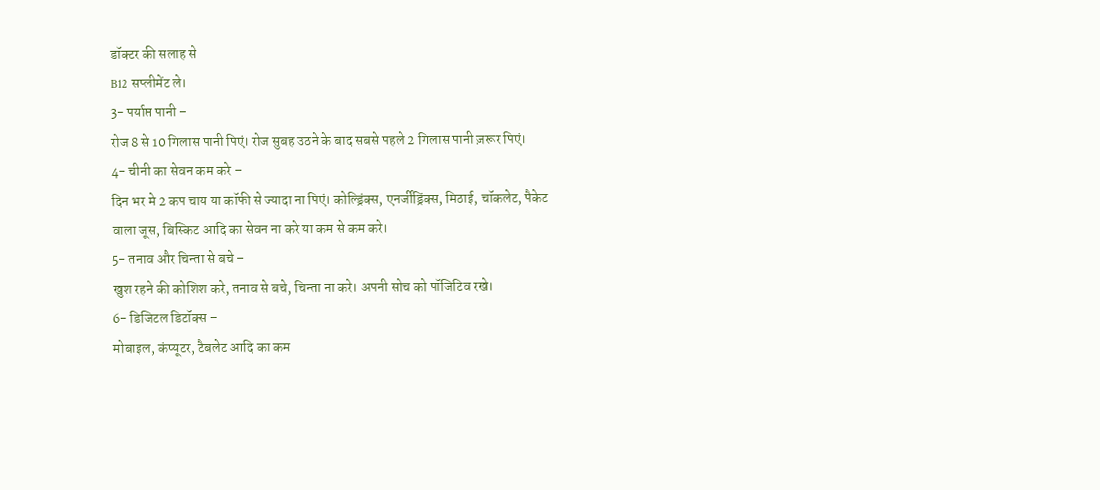डॉक्टर की सलाह से
B12 सप्लीमेंट ले।
3- पर्याप्त पानी –
रोज 8 से 10 गिलास पानी पिएं। रोज सुबह उठने के बाद सबसे पहले 2 गिलास पानी ज़रूर पिएं।
4- चीनी का सेवन कम करे –
दिन भर मे 2 कप चाय या कॉफी से ज्यादा ना पिएं। कोल्ड्रिंक्स, एनर्जीड्रिंक्स, मिठाई, चॉकलेट, पैकेट वाला जूस, बिस्किट आदि का सेवन ना करे या कम से कम करे।
5- तनाव और चिन्ता से बचे –
खुश रहने की कोशिश करे, तनाव से बचे, चिन्ता ना करे। अपनी सोच को पॉजिटिव रखे।
6- डिजिटल डिटॉक्स –
मोबाइल, कंप्यूटर, टैबलेट आदि का कम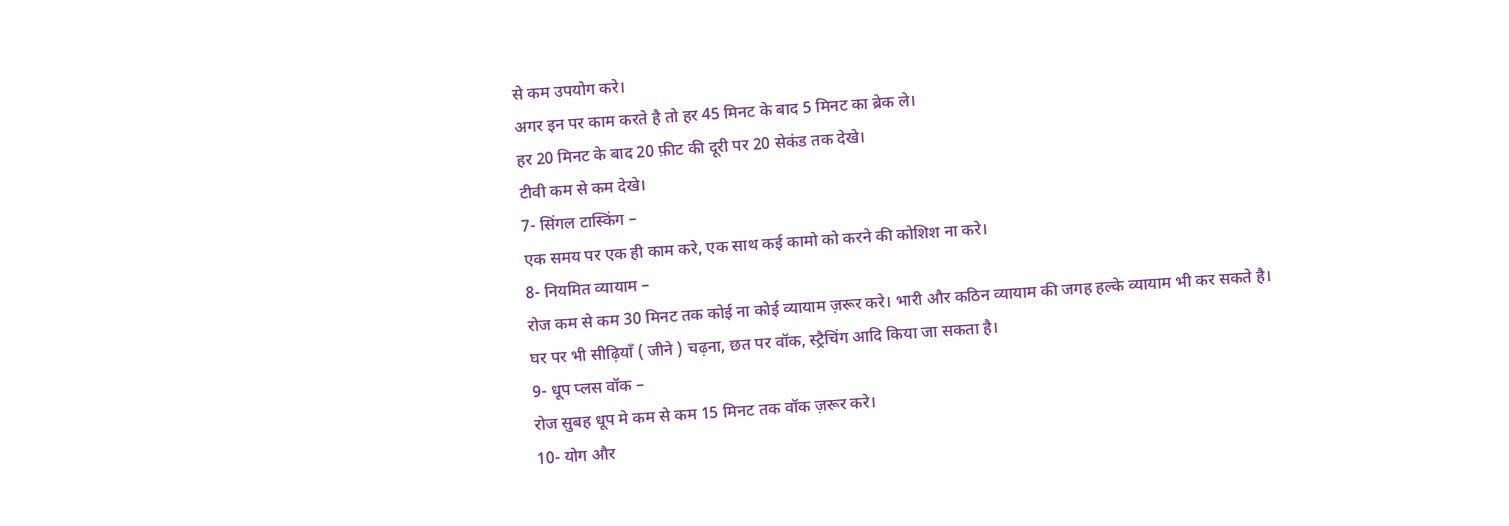से कम उपयोग करे।
अगर इन पर काम करते है तो हर 45 मिनट के बाद 5 मिनट का ब्रेक ले।
हर 20 मिनट के बाद 20 फ़ीट की दूरी पर 20 सेकंड तक देखे।
टीवी कम से कम देखे।
7- सिंगल टास्किंग –
एक समय पर एक ही काम करे, एक साथ कई कामो को करने की कोशिश ना करे।
8- नियमित व्यायाम –
रोज कम से कम 30 मिनट तक कोई ना कोई व्यायाम ज़रूर करे। भारी और कठिन व्यायाम की जगह हल्के व्यायाम भी कर सकते है। घर पर भी सीढ़ियाँ ( जीने ) चढ़ना, छत पर वॉक, स्ट्रैचिंग आदि किया जा सकता है।
9- धूप प्लस वॉक –
रोज सुबह धूप मे कम से कम 15 मिनट तक वॉक ज़रूर करे।
10- योग और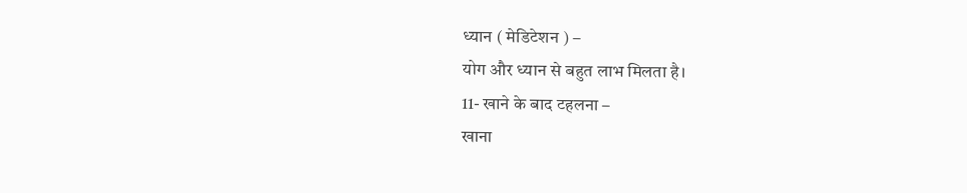ध्यान ( मेडिटेशन ) –
योग और ध्यान से बहुत लाभ मिलता है।
11- खाने के बाद टहलना –
खाना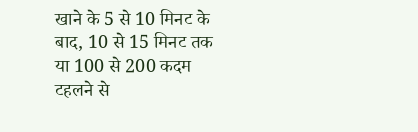खाने के 5 से 10 मिनट के बाद, 10 से 15 मिनट तक या 100 से 200 कदम टहलने से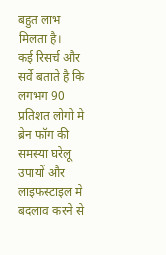बहुत लाभ मिलता है।
कई रिसर्च और सर्वे बताते है कि लगभग 90 प्रतिशत लोगो मे ब्रेन फॉग की समस्या घरेलू उपायों और लाइफस्टाइल मे बदलाव करने से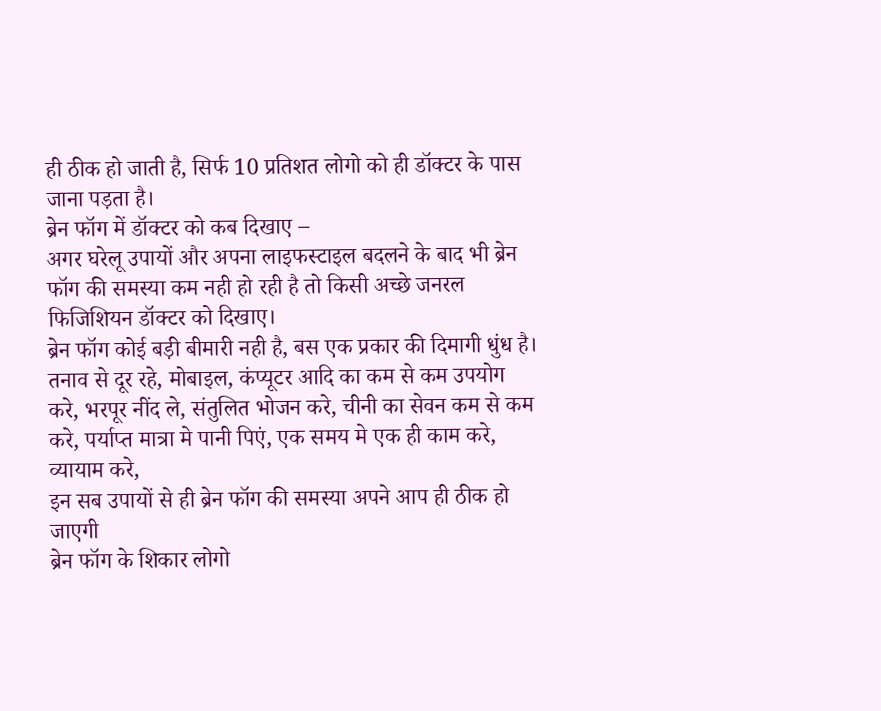ही ठीक हो जाती है, सिर्फ 10 प्रतिशत लोगो को ही डॉक्टर के पास जाना पड़ता है।
ब्रेन फॉग में डॉक्टर को कब दिखाए –
अगर घरेलू उपायों और अपना लाइफस्टाइल बदलने के बाद भी ब्रेन फॉग की समस्या कम नही हो रही है तो किसी अच्छे जनरल फिजिशियन डॉक्टर को दिखाए।
ब्रेन फॉग कोई बड़ी बीमारी नही है, बस एक प्रकार की दिमागी धुंध है।
तनाव से दूर रहे, मोबाइल, कंप्यूटर आदि का कम से कम उपयोग करे, भरपूर नींद ले, संतुलित भोजन करे, चीनी का सेवन कम से कम करे, पर्याप्त मात्रा मे पानी पिएं, एक समय मे एक ही काम करे, व्यायाम करे,
इन सब उपायों से ही ब्रेन फॉग की समस्या अपने आप ही ठीक हो जाएगी
ब्रेन फॉग के शिकार लोगो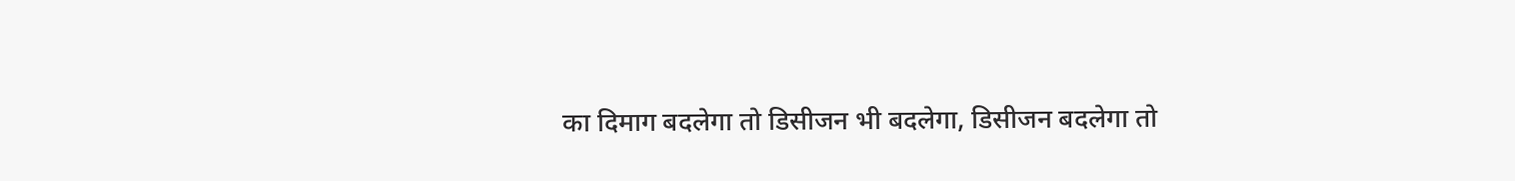का दिमाग बदलेगा तो डिसीजन भी बदलेगा, डिसीजन बदलेगा तो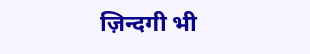ज़िन्दगी भी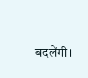बदलेंगी।